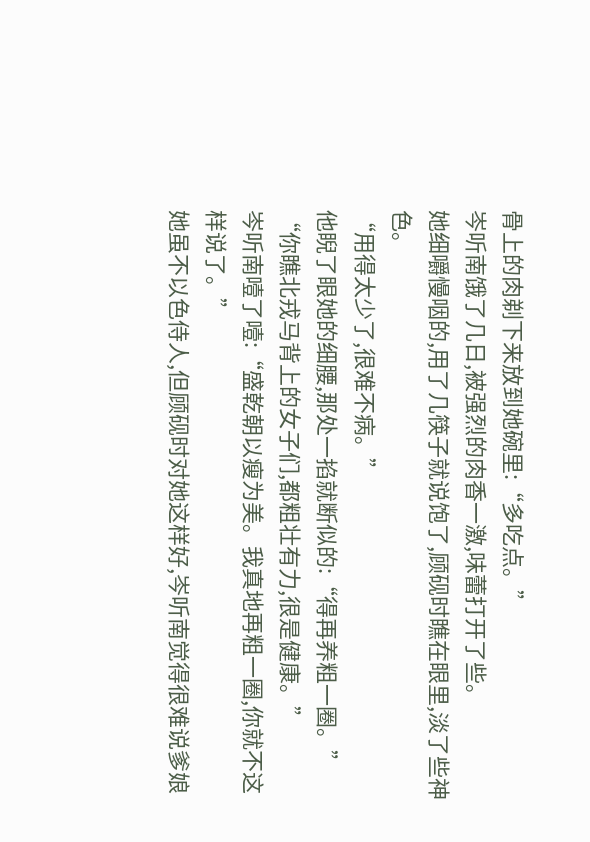骨上的肉剃下来放到她碗里:“多吃点。”
岑听南饿了几日,被强烈的肉香一激,味蕾打开了些。
她细嚼慢咽的,用了几筷子就说饱了,顾砚时瞧在眼里,淡了些神色。
“用得太少了,很难不病。”
他睨了眼她的细腰,那处一掐就断似的:“得再养粗一圈。”
“你瞧北戎马背上的女子们,都粗壮有力,很是健康。”
岑听南噎了噎:“盛乾朝以瘦为美。我真地再粗一圈,你就不这样说了。”
她虽不以色侍人,但顾砚时对她这样好,岑听南觉得很难说爹娘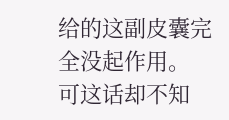给的这副皮囊完全没起作用。
可这话却不知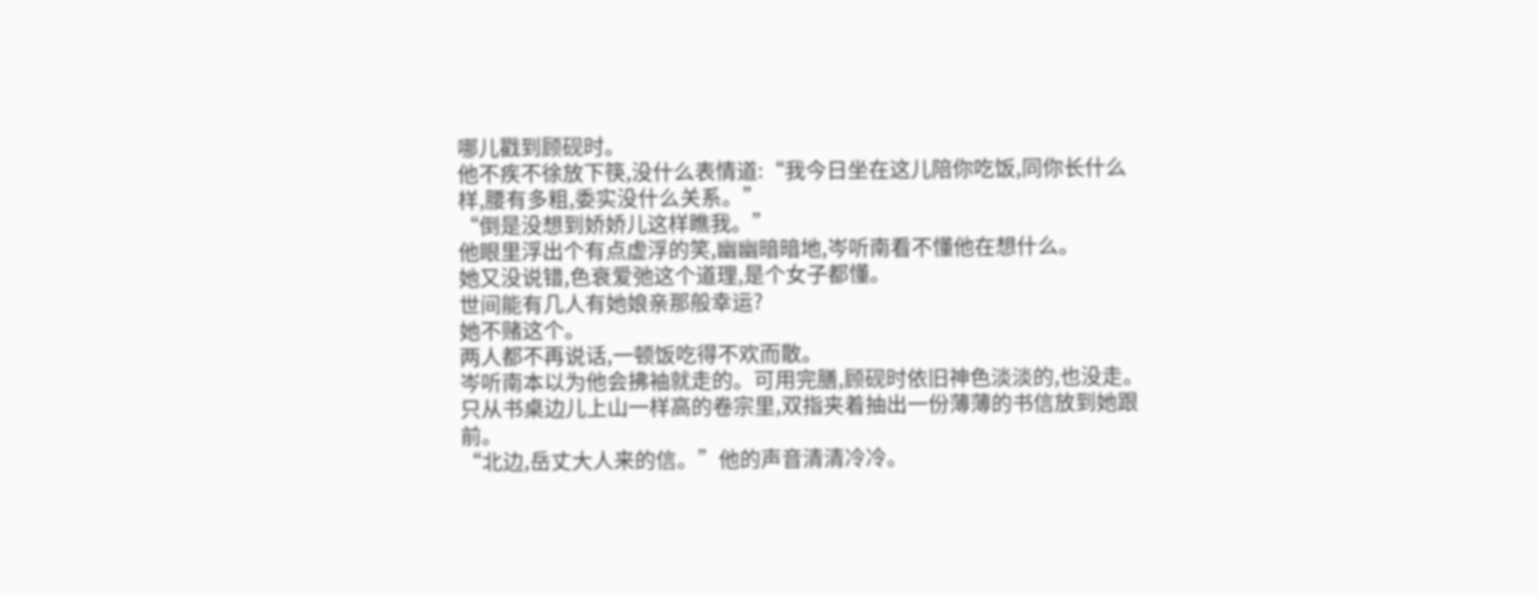哪儿戳到顾砚时。
他不疾不徐放下筷,没什么表情道:“我今日坐在这儿陪你吃饭,同你长什么样,腰有多粗,委实没什么关系。”
“倒是没想到娇娇儿这样瞧我。”
他眼里浮出个有点虚浮的笑,幽幽暗暗地,岑听南看不懂他在想什么。
她又没说错,色衰爱弛这个道理,是个女子都懂。
世间能有几人有她娘亲那般幸运?
她不赌这个。
两人都不再说话,一顿饭吃得不欢而散。
岑听南本以为他会拂袖就走的。可用完膳,顾砚时依旧神色淡淡的,也没走。只从书桌边儿上山一样高的卷宗里,双指夹着抽出一份薄薄的书信放到她跟前。
“北边,岳丈大人来的信。”他的声音清清冷冷。